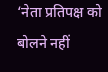‘नेता प्रतिपक्ष को बोलने नहीं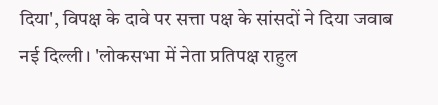दिया', विपक्ष के दावे पर सत्ता पक्ष के सांसदों ने दिया जवाब
नई दिल्ली। 'लोकसभा में नेता प्रतिपक्ष राहुल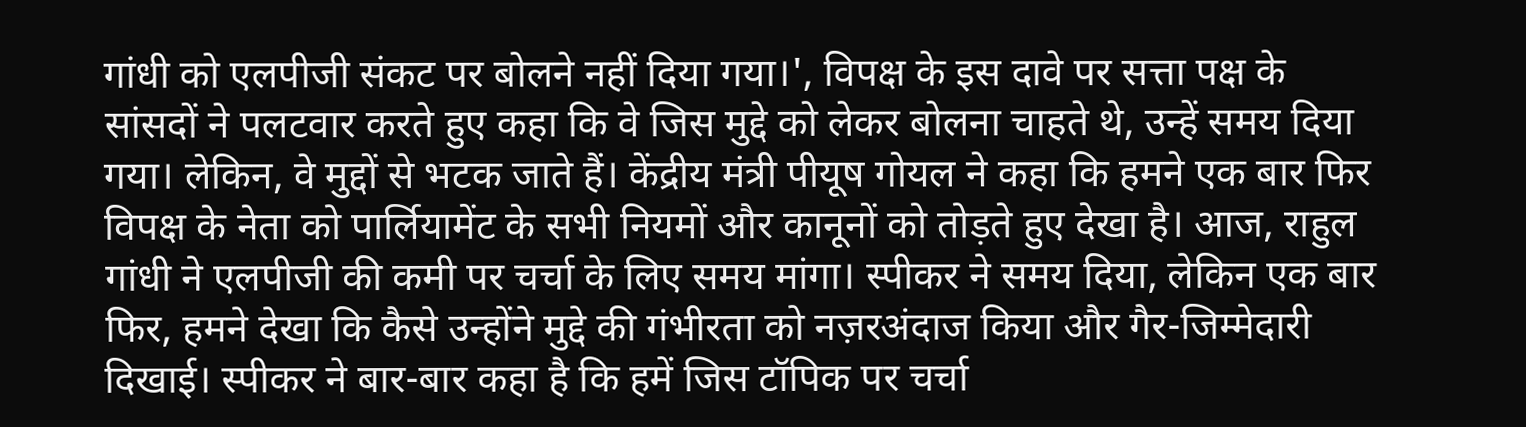गांधी को एलपीजी संकट पर बोलने नहीं दिया गया।', विपक्ष के इस दावे पर सत्ता पक्ष के सांसदों ने पलटवार करते हुए कहा कि वे जिस मुद्दे को लेकर बोलना चाहते थे, उन्हें समय दिया गया। लेकिन, वे मुद्दों से भटक जाते हैं। केंद्रीय मंत्री पीयूष गोयल ने कहा कि हमने एक बार फिर विपक्ष के नेता को पार्लियामेंट के सभी नियमों और कानूनों को तोड़ते हुए देखा है। आज, राहुल गांधी ने एलपीजी की कमी पर चर्चा के लिए समय मांगा। स्पीकर ने समय दिया, लेकिन एक बार फिर, हमने देखा कि कैसे उन्होंने मुद्दे की गंभीरता को नज़रअंदाज किया और गैर-जिम्मेदारी दिखाई। स्पीकर ने बार-बार कहा है कि हमें जिस टॉपिक पर चर्चा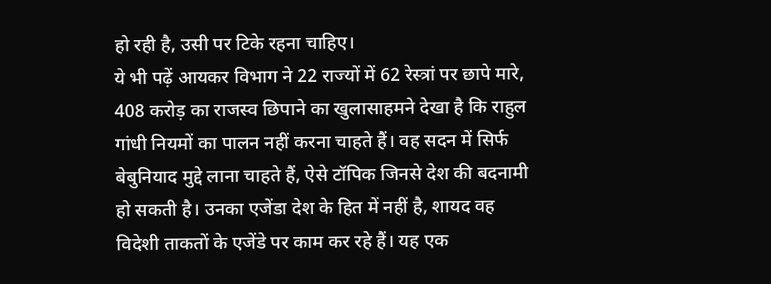हो रही है, उसी पर टिके रहना चाहिए।
ये भी पढ़ें आयकर विभाग ने 22 राज्यों में 62 रेस्त्रां पर छापे मारे, 408 करोड़ का राजस्व छिपाने का खुलासाहमने देखा है कि राहुल गांधी नियमों का पालन नहीं करना चाहते हैं। वह सदन में सिर्फ बेबुनियाद मुद्दे लाना चाहते हैं, ऐसे टॉपिक जिनसे देश की बदनामी हो सकती है। उनका एजेंडा देश के हित में नहीं है, शायद वह विदेशी ताकतों के एजेंडे पर काम कर रहे हैं। यह एक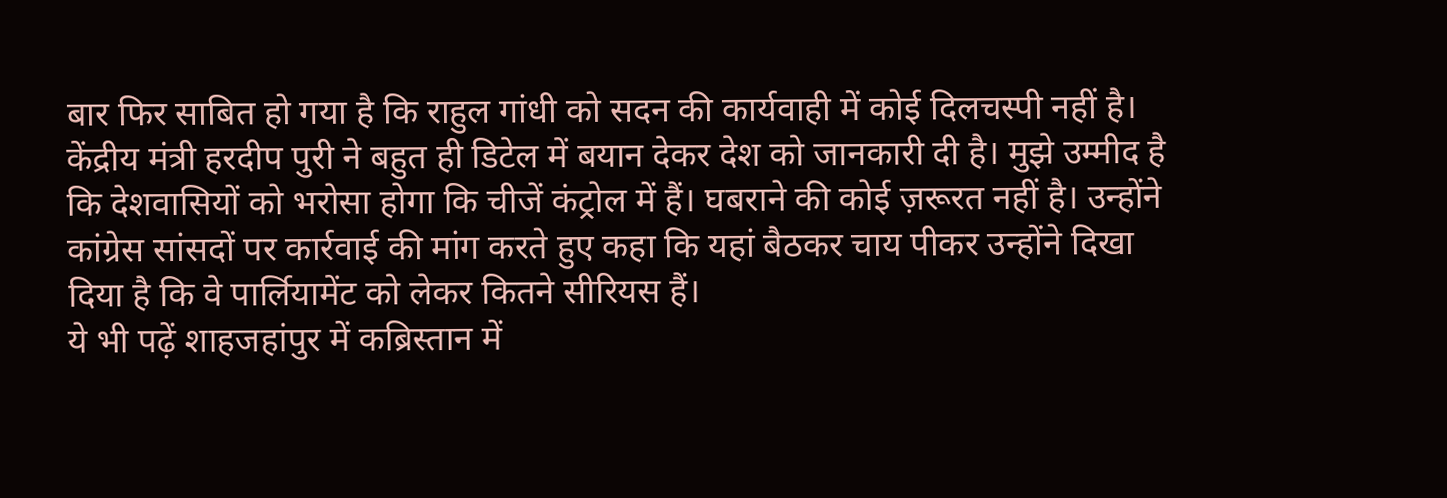बार फिर साबित हो गया है कि राहुल गांधी को सदन की कार्यवाही में कोई दिलचस्पी नहीं है। केंद्रीय मंत्री हरदीप पुरी ने बहुत ही डिटेल में बयान देकर देश को जानकारी दी है। मुझे उम्मीद है कि देशवासियों को भरोसा होगा कि चीजें कंट्रोल में हैं। घबराने की कोई ज़रूरत नहीं है। उन्होंने कांग्रेस सांसदों पर कार्रवाई की मांग करते हुए कहा कि यहां बैठकर चाय पीकर उन्होंने दिखा दिया है कि वे पार्लियामेंट को लेकर कितने सीरियस हैं।
ये भी पढ़ें शाहजहांपुर में कब्रिस्तान में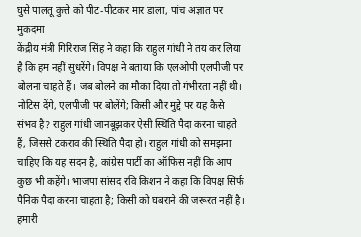घुसे पालतू कुत्ते को पीट-पीटकर मार डाला, पांच अज्ञात पर मुकदमा
केंद्रीय मंत्री गिरिराज सिंह ने कहा कि राहुल गांधी ने तय कर लिया है कि हम नहीं सुधरेंगे। विपक्ष ने बताया कि एलओपी एलपीजी पर बोलना चाहते हैं। जब बोलने का मौका दिया तो गंभीरता नहीं थी। नोटिस देंगे, एलपीजी पर बोलेंगे; किसी और मुद्दे पर यह कैसे संभव है? राहुल गांधी जानबूझकर ऐसी स्थिति पैदा करना चाहते हैं, जिससे टकराव की स्थिति पैदा हो। राहुल गांधी को समझना चाहिए कि यह सदन है, कांग्रेस पार्टी का ऑफिस नहीं कि आप कुछ भी कहेंगे। भाजपा सांसद रवि किशन ने कहा कि विपक्ष सिर्फ पैनिक पैदा करना चाहता है; किसी को घबराने की जरूरत नहीं है। हमारी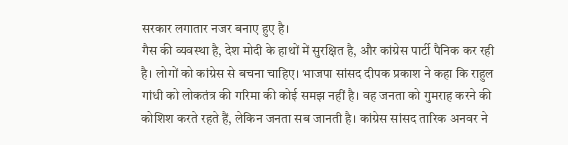सरकार लगातार नजर बनाए हुए है।
गैस की व्यवस्था है, देश मोदी के हाथों में सुरक्षित है, और कांग्रेस पार्टी पैनिक कर रही है। लोगों को कांग्रेस से बचना चाहिए। भाजपा सांसद दीपक प्रकाश ने कहा कि राहुल गांधी को लोकतंत्र की गरिमा की कोई समझ नहीं है। वह जनता को गुमराह करने की कोशिश करते रहते हैं, लेकिन जनता सब जानती है। कांग्रेस सांसद तारिक अनवर ने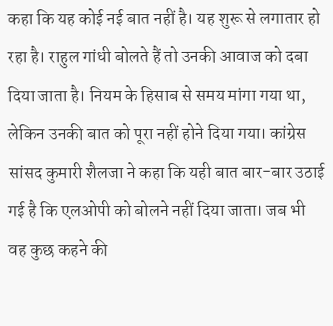कहा कि यह कोई नई बात नहीं है। यह शुरू से लगातार हो रहा है। राहुल गांधी बोलते हैं तो उनकी आवाज को दबा दिया जाता है। नियम के हिसाब से समय मांगा गया था, लेकिन उनकी बात को पूरा नहीं होने दिया गया। कांग्रेस सांसद कुमारी शैलजा ने कहा कि यही बात बार-बार उठाई गई है कि एलओपी को बोलने नहीं दिया जाता। जब भी वह कुछ कहने की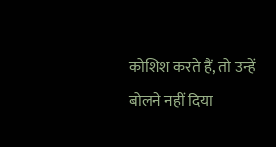कोशिश करते हैं, तो उन्हें बोलने नहीं दिया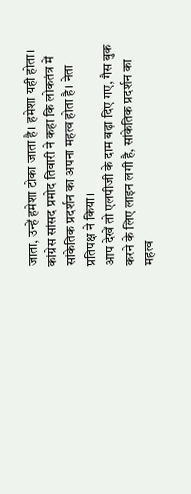जाता, उन्हें हमेशा टोका जाता है। हमेशा यही होता। कांग्रेस सांसद प्रमोद तिवारी ने कहा कि लोकतंत्र में सांकेतिक प्रदर्शन का अपना महत्व होता है। नेता प्रतिपक्ष ने किया।
आप देखें तो एलपीजी के दाम बढ़ा दिए गए, गैस बुक करने के लिए लाइन लगी है, सांकेतिक प्रदर्शन का महत्व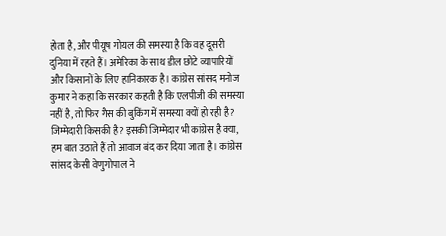होता है, और पीयूष गोयल की समस्या है कि वह दूसरी दुनिया में रहते हैं। अमेरिका के साथ डील छोटे व्यापारियों और किसानों के लिए हानिकारक है। कांग्रेस सांसद मनोज कुमार ने कहा कि सरकार कहती है कि एलपीजी की समस्या नहीं है, तो फिर गैस की बुकिंग में समस्या क्यों हो रही है? जिम्मेदारी किसकी है? इसकी जिम्मेदार भी कांग्रेस है क्या, हम बात उठाते हैं तो आवाज बंद कर दिया जाता है। कांग्रेस सांसद केसी वेणुगोपाल ने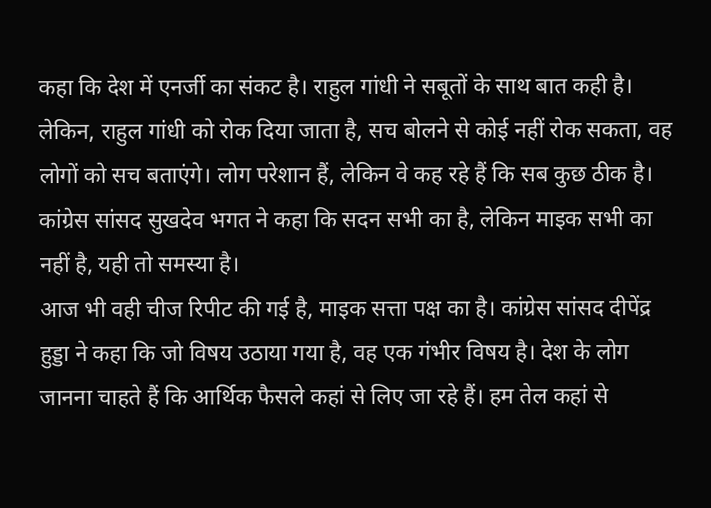कहा कि देश में एनर्जी का संकट है। राहुल गांधी ने सबूतों के साथ बात कही है। लेकिन, राहुल गांधी को रोक दिया जाता है, सच बोलने से कोई नहीं रोक सकता, वह लोगों को सच बताएंगे। लोग परेशान हैं, लेकिन वे कह रहे हैं कि सब कुछ ठीक है। कांग्रेस सांसद सुखदेव भगत ने कहा कि सदन सभी का है, लेकिन माइक सभी का नहीं है, यही तो समस्या है।
आज भी वही चीज रिपीट की गई है, माइक सत्ता पक्ष का है। कांग्रेस सांसद दीपेंद्र हुड्डा ने कहा कि जो विषय उठाया गया है, वह एक गंभीर विषय है। देश के लोग जानना चाहते हैं कि आर्थिक फैसले कहां से लिए जा रहे हैं। हम तेल कहां से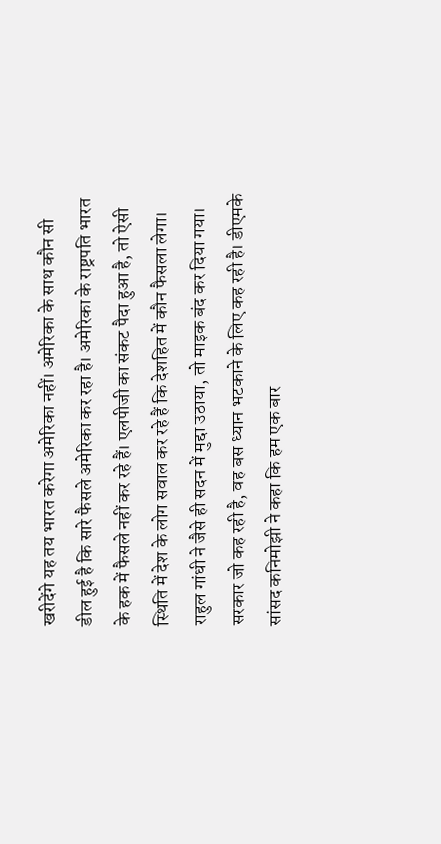खरीदेंगे यह तय भारत करेगा अमेरिका नहीं। अमेरिका के साथ कौन सी डील हुई है कि सारे फैसले अमेरिका कर रहा है। अमेरिका के राष्ट्रपति भारत के हक में फैसले नहीं कर रहे हैं। एलपीजी का संकट पैदा हुआ है, तो ऐसी स्थिति में देश के लोग सवाल कर रहे हैं कि देशहित में कौन फैसला लेगा। राहुल गांधी ने जैसे ही सदन में मुद्दा उठाया, तो माइक बंद कर दिया गया। सरकार जो कह रही है, वह बस ध्यान भटकाने के लिए कह रही है। डीएमके सांसद कनिमोझी ने कहा कि हम एक बार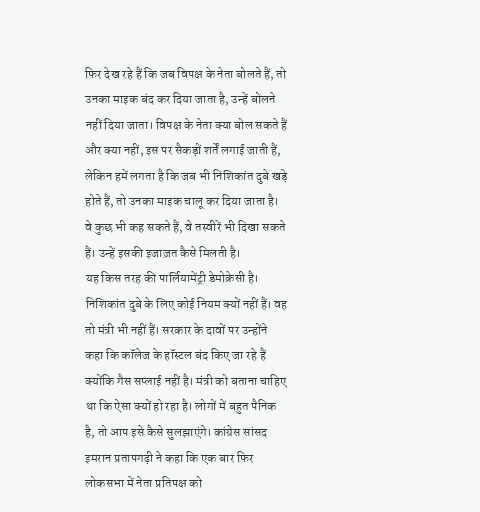फिर देख रहे हैं कि जब विपक्ष के नेता बोलते हैं, तो उनका माइक बंद कर दिया जाता है, उन्हें बोलने नहीं दिया जाता। विपक्ष के नेता क्या बोल सकते हैं और क्या नहीं, इस पर सैकड़ों शर्तें लगाई जाती हैं, लेकिन हमें लगता है कि जब भी निशिकांत दुबे खड़े होते हैं, तो उनका माइक चालू कर दिया जाता है। वे कुछ भी कह सकते हैं, वे तस्वीरें भी दिखा सकते हैं। उन्हें इसकी इजाज़त कैसे मिलती है।
यह किस तरह की पार्लियामेंट्री डेमोक्रेसी है। निशिकांत दुबे के लिए कोई नियम क्यों नहीं हैं। वह तो मंत्री भी नहीं हैं। सरकार के दावों पर उन्होंने कहा कि कॉलेज के हॉस्टल बंद किए जा रहे हैं क्योंकि गैस सप्लाई नहीं है। मंत्री को बताना चाहिए था कि ऐसा क्यों हो रहा है। लोगों में बहुत पैनिक है, तो आप इसे कैसे सुलझाएंगे। कांग्रेस सांसद इमरान प्रतापगढ़ी ने कहा कि एक बार फिर लोकसभा में नेता प्रतिपक्ष को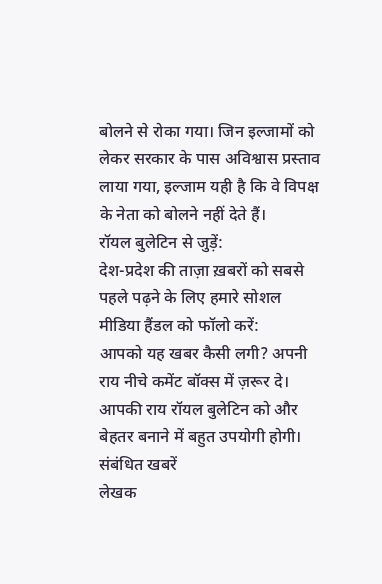बोलने से रोका गया। जिन इल्जामों को लेकर सरकार के पास अविश्वास प्रस्ताव लाया गया, इल्जाम यही है कि वे विपक्ष के नेता को बोलने नहीं देते हैं।
रॉयल बुलेटिन से जुड़ें:
देश-प्रदेश की ताज़ा ख़बरों को सबसे पहले पढ़ने के लिए हमारे सोशल मीडिया हैंडल को फॉलो करें:
आपको यह खबर कैसी लगी? अपनी राय नीचे कमेंट बॉक्स में ज़रूर दे। आपकी राय रॉयल बुलेटिन को और बेहतर बनाने में बहुत उपयोगी होगी।
संबंधित खबरें
लेखक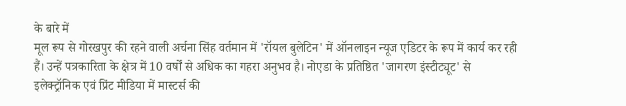के बारे में
मूल रूप से गोरखपुर की रहने वाली अर्चना सिंह वर्तमान में 'रॉयल बुलेटिन' में ऑनलाइन न्यूज एडिटर के रूप में कार्य कर रही हैं। उन्हें पत्रकारिता के क्षेत्र में 10 वर्षों से अधिक का गहरा अनुभव है। नोएडा के प्रतिष्ठित 'जागरण इंस्टीट्यूट' से इलेक्ट्रॉनिक एवं प्रिंट मीडिया में मास्टर्स की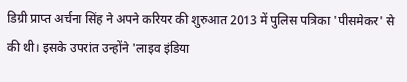डिग्री प्राप्त अर्चना सिंह ने अपने करियर की शुरुआत 2013 में पुलिस पत्रिका 'पीसमेकर' से की थी। इसके उपरांत उन्होंने 'लाइव इंडिया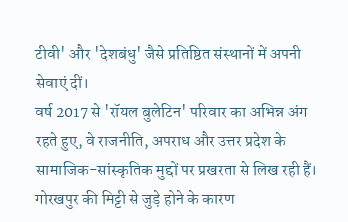टीवी' और 'देशबंधु' जैसे प्रतिष्ठित संस्थानों में अपनी सेवाएं दीं।
वर्ष 2017 से 'रॉयल बुलेटिन' परिवार का अभिन्न अंग रहते हुए, वे राजनीति, अपराध और उत्तर प्रदेश के सामाजिक-सांस्कृतिक मुद्दों पर प्रखरता से लिख रही हैं। गोरखपुर की मिट्टी से जुड़े होने के कारण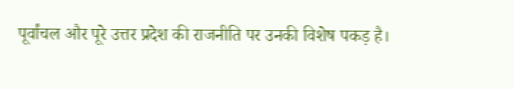पूर्वांचल और पूरे उत्तर प्रदेश की राजनीति पर उनकी विशेष पकड़ है।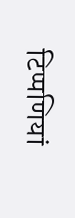टिप्पणियां